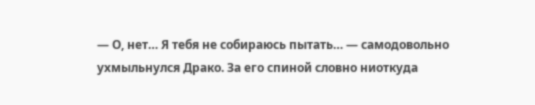— О, нет… Я тебя не собираюсь пытать… — самодовольно ухмыльнулся Драко. За его спиной словно ниоткуда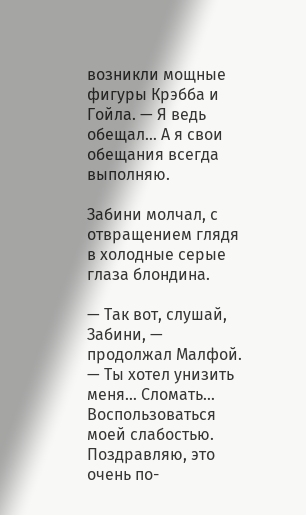возникли мощные фигуры Крэбба и Гойла. — Я ведь обещал… А я свои обещания всегда выполняю.

Забини молчал, с отвращением глядя в холодные серые глаза блондина.

— Так вот, слушай, Забини, — продолжал Малфой. — Ты хотел унизить меня… Сломать… Воспользоваться моей слабостью. Поздравляю, это очень по-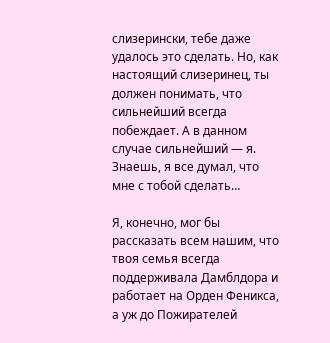слизерински, тебе даже удалось это сделать. Но, как настоящий слизеринец, ты должен понимать, что сильнейший всегда побеждает. А в данном случае сильнейший — я. Знаешь, я все думал, что мне с тобой сделать…

Я, конечно, мог бы рассказать всем нашим, что твоя семья всегда поддерживала Дамблдора и работает на Орден Феникса, а уж до Пожирателей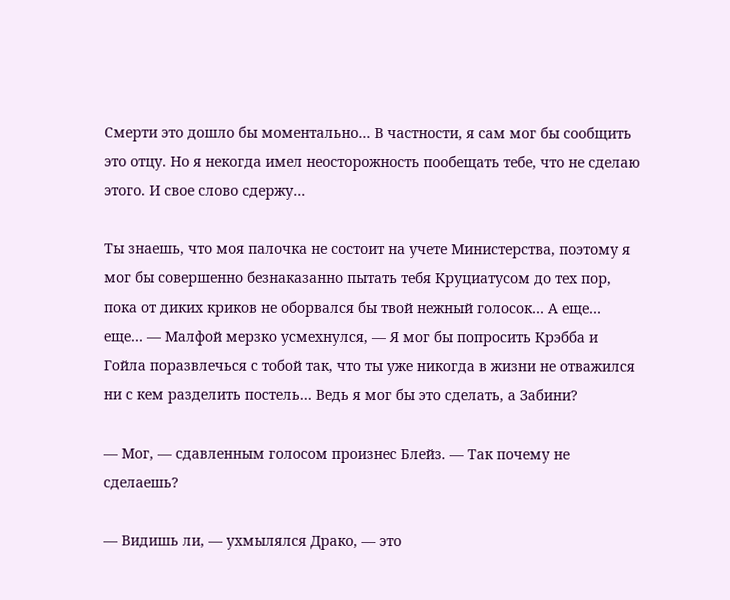Смерти это дошло бы моментально… В частности, я сам мог бы сообщить это отцу. Но я некогда имел неосторожность пообещать тебе, что не сделаю этого. И свое слово сдержу…

Ты знаешь, что моя палочка не состоит на учете Министерства, поэтому я мог бы совершенно безнаказанно пытать тебя Круциатусом до тех пор, пока от диких криков не оборвался бы твой нежный голосок… А еще… еще… — Малфой мерзко усмехнулся, — Я мог бы попросить Крэбба и Гойла поразвлечься с тобой так, что ты уже никогда в жизни не отважился ни с кем разделить постель… Ведь я мог бы это сделать, а Забини?

— Мог, — сдавленным голосом произнес Блейз. — Так почему не сделаешь?

— Видишь ли, — ухмылялся Драко, — это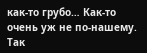как-то грубо… Как-то очень уж не по-нашему. Так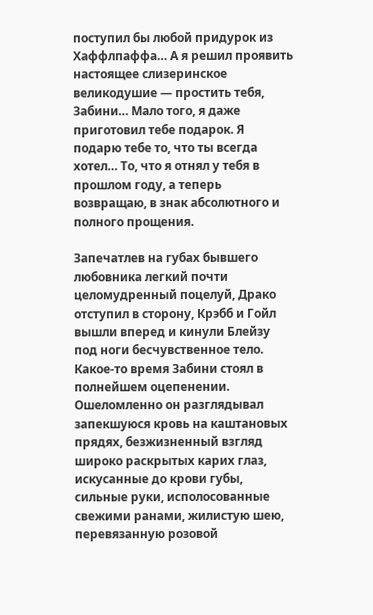поступил бы любой придурок из Хаффлпаффа… А я решил проявить настоящее слизеринское великодушие — простить тебя, Забини… Мало того, я даже приготовил тебе подарок. Я подарю тебе то, что ты всегда хотел… То, что я отнял у тебя в прошлом году, а теперь возвращаю, в знак абсолютного и полного прощения.

Запечатлев на губах бывшего любовника легкий почти целомудренный поцелуй, Драко отступил в сторону, Крэбб и Гойл вышли вперед и кинули Блейзу под ноги бесчувственное тело. Какое-то время Забини стоял в полнейшем оцепенении. Ошеломленно он разглядывал запекшуюся кровь на каштановых прядях, безжизненный взгляд широко раскрытых карих глаз, искусанные до крови губы, сильные руки, исполосованные свежими ранами, жилистую шею, перевязанную розовой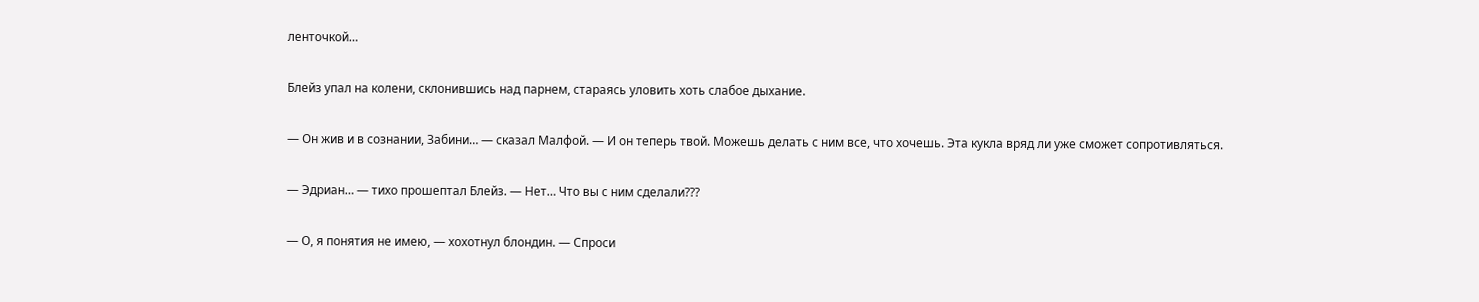ленточкой…

Блейз упал на колени, склонившись над парнем, стараясь уловить хоть слабое дыхание.

— Он жив и в сознании, Забини… — сказал Малфой. — И он теперь твой. Можешь делать с ним все, что хочешь. Эта кукла вряд ли уже сможет сопротивляться.

— Эдриан… — тихо прошептал Блейз. — Нет… Что вы с ним сделали???

— О, я понятия не имею, — хохотнул блондин. — Спроси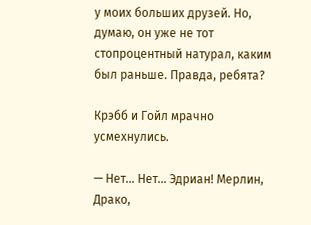у моих больших друзей. Но, думаю, он уже не тот стопроцентный натурал, каким был раньше. Правда, ребята?

Крэбб и Гойл мрачно усмехнулись.

— Нет… Нет… Эдриан! Мерлин, Драко,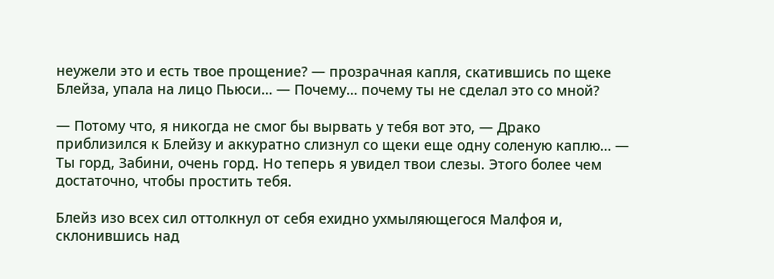неужели это и есть твое прощение? — прозрачная капля, скатившись по щеке Блейза, упала на лицо Пьюси… — Почему… почему ты не сделал это со мной?

— Потому что, я никогда не смог бы вырвать у тебя вот это, — Драко приблизился к Блейзу и аккуратно слизнул со щеки еще одну соленую каплю… — Ты горд, Забини, очень горд. Но теперь я увидел твои слезы. Этого более чем достаточно, чтобы простить тебя.

Блейз изо всех сил оттолкнул от себя ехидно ухмыляющегося Малфоя и, склонившись над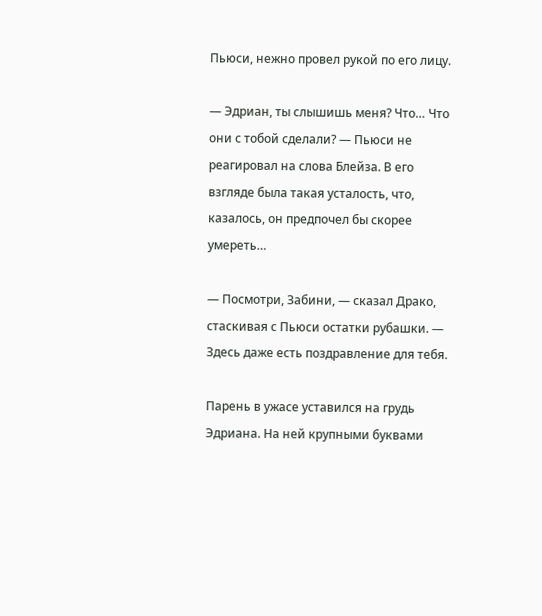Пьюси, нежно провел рукой по его лицу.

— Эдриан, ты слышишь меня? Что… Что они с тобой сделали? — Пьюси не реагировал на слова Блейза. В его взгляде была такая усталость, что, казалось, он предпочел бы скорее умереть…

— Посмотри, Забини, — сказал Драко, стаскивая с Пьюси остатки рубашки. — Здесь даже есть поздравление для тебя.

Парень в ужасе уставился на грудь Эдриана. На ней крупными буквами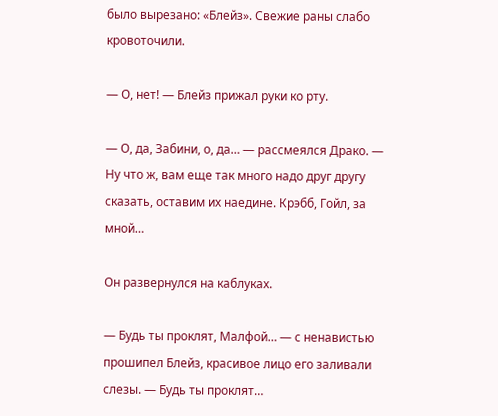было вырезано: «Блейз». Свежие раны слабо кровоточили.

— О, нет! — Блейз прижал руки ко рту.

— О, да, Забини, о, да… — рассмеялся Драко. — Ну что ж, вам еще так много надо друг другу сказать, оставим их наедине. Крэбб, Гойл, за мной…

Он развернулся на каблуках.

— Будь ты проклят, Малфой… — с ненавистью прошипел Блейз, красивое лицо его заливали слезы. — Будь ты проклят…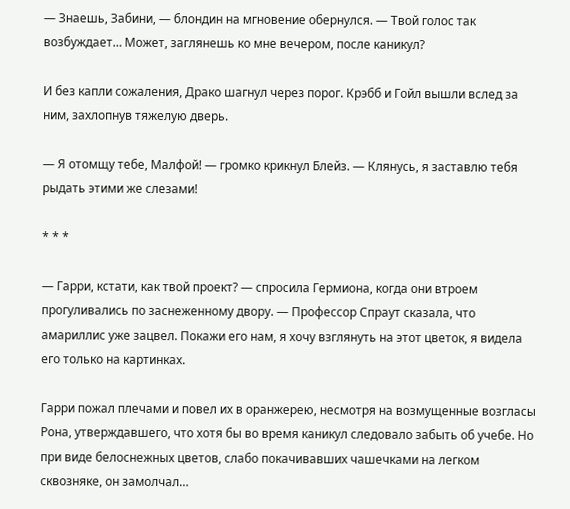— Знаешь, Забини, — блондин на мгновение обернулся. — Твой голос так возбуждает… Может, заглянешь ко мне вечером, после каникул?

И без капли сожаления, Драко шагнул через порог. Крэбб и Гойл вышли вслед за ним, захлопнув тяжелую дверь.

— Я отомщу тебе, Малфой! — громко крикнул Блейз. — Клянусь, я заставлю тебя рыдать этими же слезами!

* * *

— Гарри, кстати, как твой проект? — спросила Гермиона, когда они втроем прогуливались по заснеженному двору. — Профессор Спраут сказала, что амариллис уже зацвел. Покажи его нам, я хочу взглянуть на этот цветок, я видела его только на картинках.

Гарри пожал плечами и повел их в оранжерею, несмотря на возмущенные возгласы Рона, утверждавшего, что хотя бы во время каникул следовало забыть об учебе. Но при виде белоснежных цветов, слабо покачивавших чашечками на легком сквозняке, он замолчал…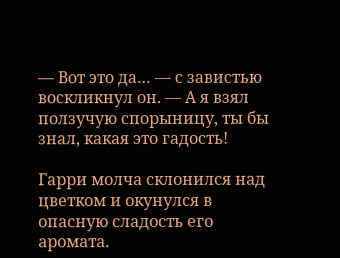— Вот это да… — с завистью воскликнул он. — А я взял ползучую спорыницу, ты бы знал, какая это гадость!

Гарри молча склонился над цветком и окунулся в опасную сладость его аромата.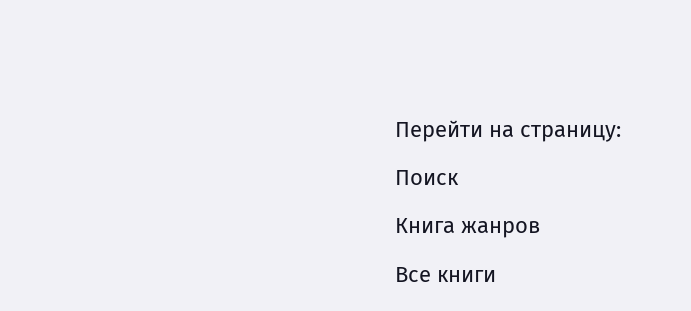Перейти на страницу:

Поиск

Книга жанров

Все книги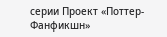серии Проект «Поттер-Фанфикшн»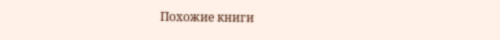Похожие книги